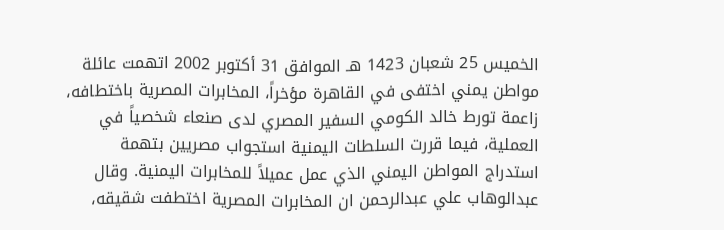الخميس 25 شعبان 1423 هـ الموافق 31 أكتوبر 2002 اتهمت عائلة مواطن يمني اختفى في القاهرة مؤخراً، المخابرات المصرية باختطافه، زاعمة تورط خالد الكومي السفير المصري لدى صنعاء شخصياً في العملية، فيما قررت السلطات اليمنية استجواب مصريين بتهمة استدراج المواطن اليمني الذي عمل عميلاً للمخابرات اليمنية. وقال عبدالوهاب علي عبدالرحمن ان المخابرات المصرية اختطفت شقيقه،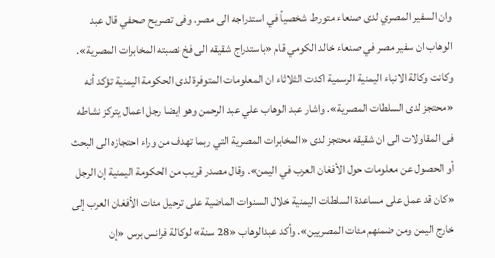وان السفير المصري لدى صنعاء متورط شخصياً في استدراجه الى مصر. وفى تصريح صحفي قال عبد الوهاب ان سفير مصر في صنعاء خالد الكومي قام «باستدراج شقيقه الى فخ نصبته المخابرات المصرية». وكانت وكالة الانباء اليمنية الرسمية اكدت الثلاثاء ان المعلومات المتوفرة لدى الحكومة اليمنية تؤكد أنه «محتجز لدى السلطات المصرية». واشار عبد الوهاب علي عبد الرحمن وهو ايضا رجل اعمال يتركز نشاطه فى المقاولات الى ان شقيقه محتجز لدى «المخابرات المصرية التي ربما تهدف من وراء احتجازه الى البحث أو الحصول عن معلومات حول الأفغان العرب في اليمن». وقال مصدر قريب من الحكومة اليمنية إن الرجل «كان قد عمل على مساعدة السلطات اليمنية خلال السنوات الماضية على ترحيل مئات الأفغان العرب إلى خارج اليمن ومن ضمنهم مئات المصريين». وأكد عبدالوهاب «28 سنة» لوكالة فرانس برس «إن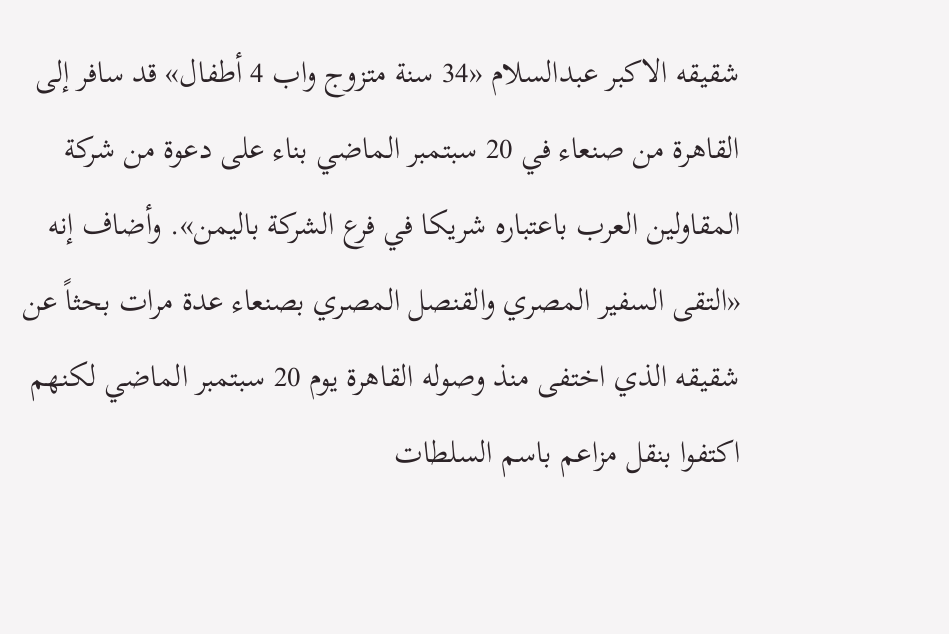شقيقه الاكبر عبدالسلام «34 سنة متزوج واب 4 أطفال» قد سافر إلى القاهرة من صنعاء في 20 سبتمبر الماضي بناء على دعوة من شركة المقاولين العرب باعتباره شريكا في فرع الشركة باليمن». وأضاف إنه «التقى السفير المصري والقنصل المصري بصنعاء عدة مرات بحثاً عن شقيقه الذي اختفى منذ وصوله القاهرة يوم 20 سبتمبر الماضي لكنهم اكتفوا بنقل مزاعم باسم السلطات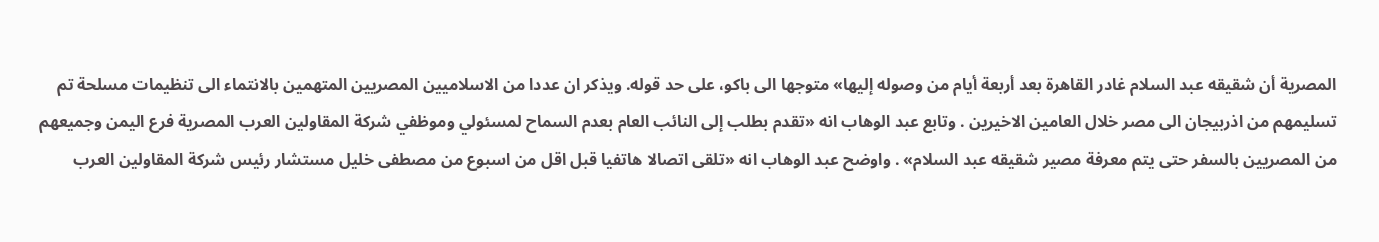المصرية أن شقيقه عبد السلام غادر القاهرة بعد أربعة أيام من وصوله إليها» متوجها الى باكو، على حد قوله. ويذكر ان عددا من الاسلاميين المصريين المتهمين بالانتماء الى تنظيمات مسلحة تم تسليمهم من اذربيجان الى مصر خلال العامين الاخيرين . وتابع عبد الوهاب انه «تقدم بطلب إلى النائب العام بعدم السماح لمسئولي وموظفي شركة المقاولين العرب المصرية فرع اليمن وجميعهم من المصريين بالسفر حتى يتم معرفة مصير شقيقه عبد السلام» . واوضح عبد الوهاب انه «تلقى اتصالا هاتفيا قبل اقل من اسبوع من مصطفى خليل مستشار رئيس شركة المقاولين العرب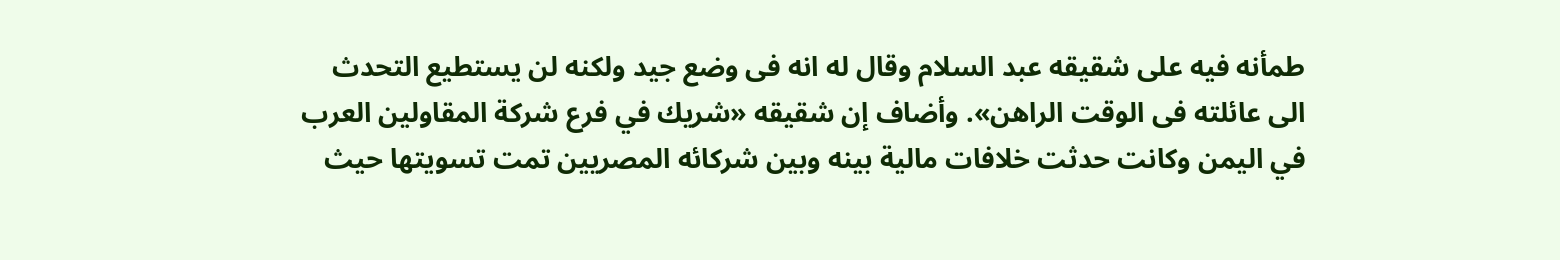طمأنه فيه على شقيقه عبد السلام وقال له انه فى وضع جيد ولكنه لن يستطيع التحدث الى عائلته فى الوقت الراهن». وأضاف إن شقيقه «شريك في فرع شركة المقاولين العرب في اليمن وكانت حدثت خلافات مالية بينه وبين شركائه المصريين تمت تسويتها حيث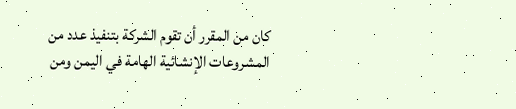كان من المقرر أن تقوم الشركة بتنفيذ عدد من المشروعات الإنشائية الهامة في اليمن ومن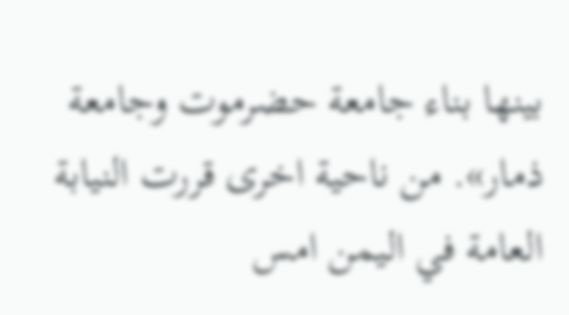بينها بناء جامعة حضرموت وجامعة ذمار». من ناحية اخرى قررت النيابة العامة في اليمن امس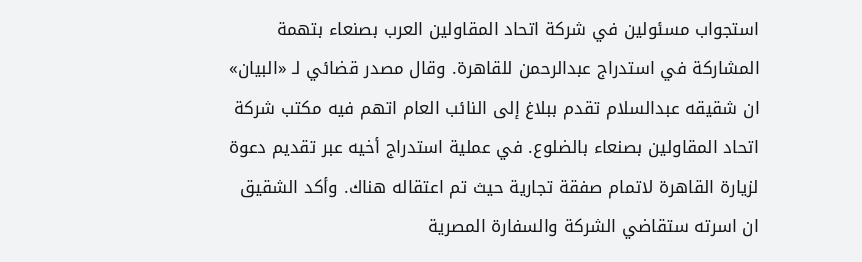استجواب مسئولين في شركة اتحاد المقاولين العرب بصنعاء بتهمة المشاركة في استدراج عبدالرحمن للقاهرة. وقال مصدر قضائي لـ «البيان» ان شقيقه عبدالسلام تقدم ببلاغ إلى النائب العام اتهم فيه مكتب شركة اتحاد المقاولين بصنعاء بالضلوع. في عملية استدراج أخيه عبر تقديم دعوة لزيارة القاهرة لاتمام صفقة تجارية حيث تم اعتقاله هناك. وأكد الشقيق ان اسرته ستقاضي الشركة والسفارة المصرية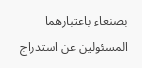بصنعاء باعتبارهما المسئولين عن استدراج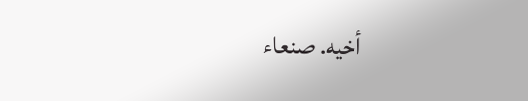أخيه. صنعاء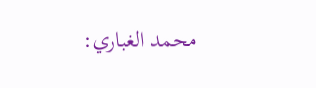محمد الغباري: